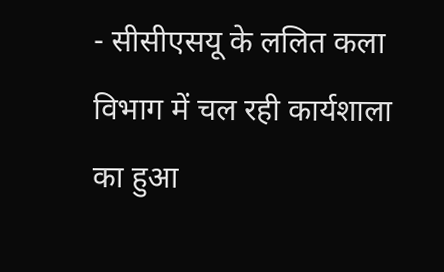- सीसीएसयू के ललित कला विभाग में चल रही कार्यशाला का हुआ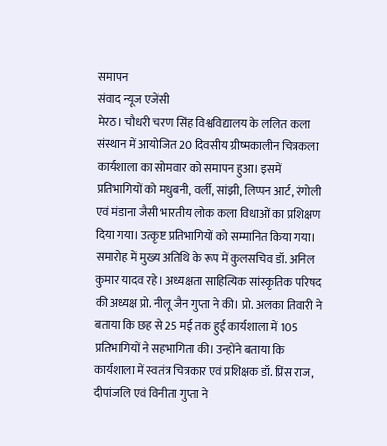समापन
संवाद न्यूज एजेंसी
मेरठ। चौधरी चरण सिंह विश्वविद्यालय के ललित कला संस्थान में आयोजित 20 दिवसीय ग्रीष्मकालीन चित्रकला कार्यशाला का सोमवार को समापन हुआ। इसमें प्रतिभागियों को मधुबनी, वर्ली, सांझी, लिप्पन आर्ट, रंगोली एवं मंडाना जैसी भारतीय लोक कला विधाओं का प्रशिक्षण दिया गया। उत्कृष्ट प्रतिभागियों को सम्मानित किया गया।
समारोह में मुख्य अतिथि के रूप में कुलसचिव डॉ. अनिल कुमार यादव रहे। अध्यक्षता साहित्यिक सांस्कृतिक परिषद की अध्यक्ष प्रो. नीलू जैन गुप्ता ने की। प्रो. अलका तिवारी ने बताया कि छह से 25 मई तक हुई कार्यशाला में 105 प्रतिभागियों ने सहभागिता की। उन्होंने बताया कि कार्यशाला में स्वतंत्र चित्रकार एवं प्रशिक्षक डॉ. प्रिंस राज, दीपांजलि एवं विनीता गुप्ता ने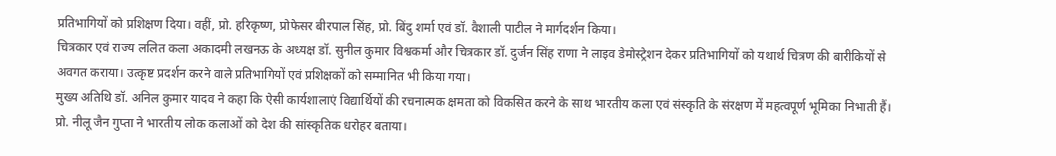प्रतिभागियों को प्रशिक्षण दिया। वहीं, प्रो. हरिकृष्ण, प्रोफेसर बीरपाल सिंह, प्रो. बिंदु शर्मा एवं डॉ. वैशाली पाटील ने मार्गदर्शन किया।
चित्रकार एवं राज्य ललित कला अकादमी लखनऊ के अध्यक्ष डॉ. सुनील कुमार विश्वकर्मा और चित्रकार डॉ. दुर्जन सिंह राणा ने लाइव डेमोस्ट्रेशन देकर प्रतिभागियों को यथार्थ चित्रण की बारीकियों से अवगत कराया। उत्कृष्ट प्रदर्शन करने वाले प्रतिभागियों एवं प्रशिक्षकों को सम्मानित भी किया गया।
मुख्य अतिथि डॉ. अनिल कुमार यादव ने कहा कि ऐसी कार्यशालाएं विद्यार्थियों की रचनात्मक क्षमता को विकसित करने के साथ भारतीय कला एवं संस्कृति के संरक्षण में महत्वपूर्ण भूमिका निभाती हैं। प्रो. नीलू जैन गुप्ता ने भारतीय लोक कलाओं को देश की सांस्कृतिक धरोहर बताया।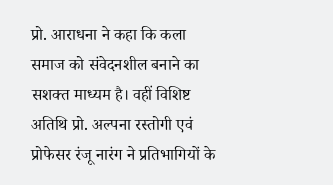प्रो. आराधना ने कहा कि कला समाज को संवेदनशील बनाने का सशक्त माध्यम है। वहीं विशिष्ट अतिथि प्रो. अल्पना रस्तोगी एवं प्रोफेसर रंजू नारंग ने प्रतिभागियों के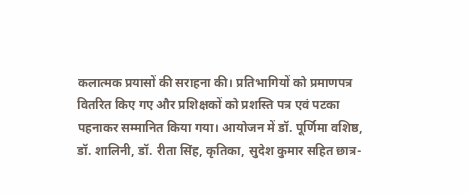कलात्मक प्रयासों की सराहना की। प्रतिभागियों को प्रमाणपत्र वितरित किए गए और प्रशिक्षकों को प्रशस्ति पत्र एवं पटका पहनाकर सम्मानित किया गया। आयोजन में डॉ. पूर्णिमा वशिष्ठ, डॉ. शालिनी, डॉ. रीता सिंह, कृतिका, सुदेश कुमार सहित छात्र-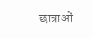छात्राओं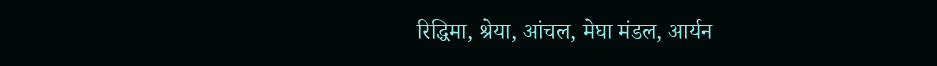रिद्धिमा, श्रेया, आंचल, मेघा मंडल, आर्यन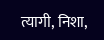त्यागी, निशा,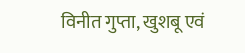विनीत गुप्ता, खुशबू एवं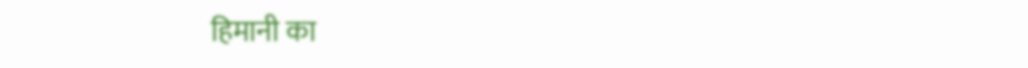हिमानी का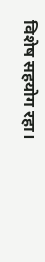विशेष सहयोग रहा।